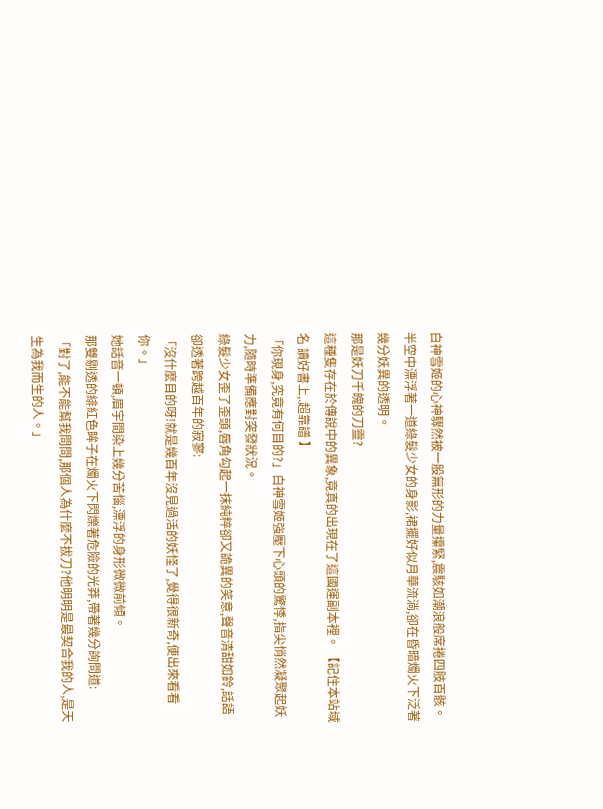白神雪姬的心神驟然被一股無形的力量攥緊,震駭如潮浪般席捲四肢百骸。
半空中漂浮著一道綠髮少女的身影,裙擺好似月華流淌,卻在昏暗燭火下泛著幾分妖異的透明。
那是妖刀千魄的刀靈?
這種隻存在於傳說中的異象,竟真的出現在了這國運副本裡。 【記住本站域名 讀好書上,.超靠譜 】
「你現身,究竟有何目的?」白神雪姬強壓下心頭的驚悸,指尖悄然凝聚起妖力,隨時準備應對突發狀況。
綠髮少女歪了歪頭,唇角勾起一抹純粹卻又詭異的笑意,聲音清甜如鈴,話語卻透著跨越百年的寂寥:
「沒什麼目的呀!就是幾百年沒見過活的妖怪了,覺得很新奇,便出來看看你。」
她話音一頓,眉宇間染上幾分苦惱,漂浮的身形微微前傾。
那雙剔透的緋紅色眸子在燭火下閃爍著危險的光莽,帶著幾分詢問道:
「對了,能不能幫我問問,那個人為什麼不拔刀?他明明是最契合我的人,是天生為我而生的人。」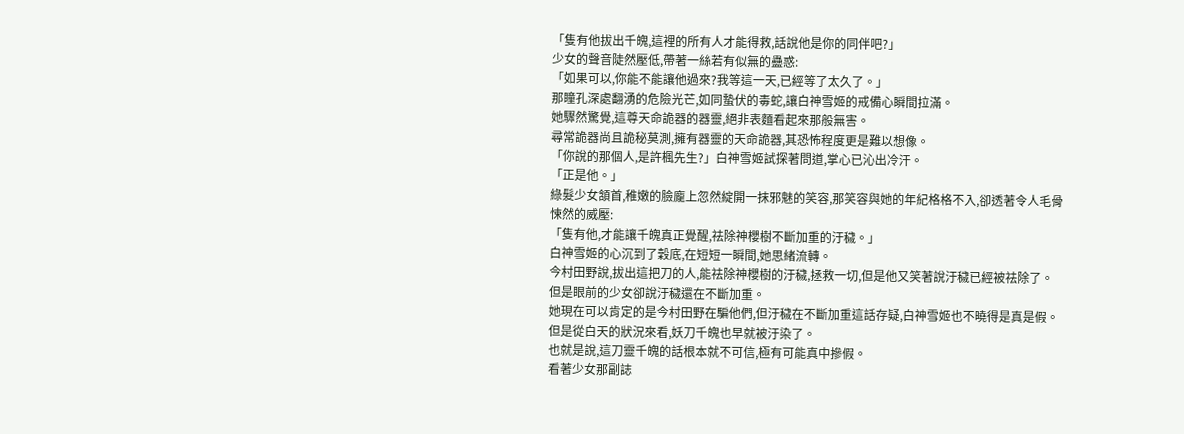「隻有他拔出千魄,這裡的所有人才能得救,話說他是你的同伴吧?」
少女的聲音陡然壓低,帶著一絲若有似無的蠱惑:
「如果可以,你能不能讓他過來?我等這一天,已經等了太久了。」
那瞳孔深處翻湧的危險光芒,如同蟄伏的毒蛇,讓白神雪姬的戒備心瞬間拉滿。
她驟然驚覺,這尊天命詭器的器靈,絕非表麵看起來那般無害。
尋常詭器尚且詭秘莫測,擁有器靈的天命詭器,其恐怖程度更是難以想像。
「你說的那個人,是許楓先生?」白神雪姬試探著問道,掌心已沁出冷汗。
「正是他。」
綠髮少女頷首,稚嫩的臉龐上忽然綻開一抹邪魅的笑容,那笑容與她的年紀格格不入,卻透著令人毛骨悚然的威壓:
「隻有他,才能讓千魄真正覺醒,祛除神櫻樹不斷加重的汙穢。」
白神雪姬的心沉到了穀底,在短短一瞬間,她思緒流轉。
今村田野說,拔出這把刀的人,能祛除神櫻樹的汙穢,拯救一切,但是他又笑著說汙穢已經被祛除了。
但是眼前的少女卻說汙穢還在不斷加重。
她現在可以肯定的是今村田野在騙他們,但汙穢在不斷加重這話存疑,白神雪姬也不曉得是真是假。
但是從白天的狀況來看,妖刀千魄也早就被汙染了。
也就是說,這刀靈千魄的話根本就不可信,極有可能真中摻假。
看著少女那副誌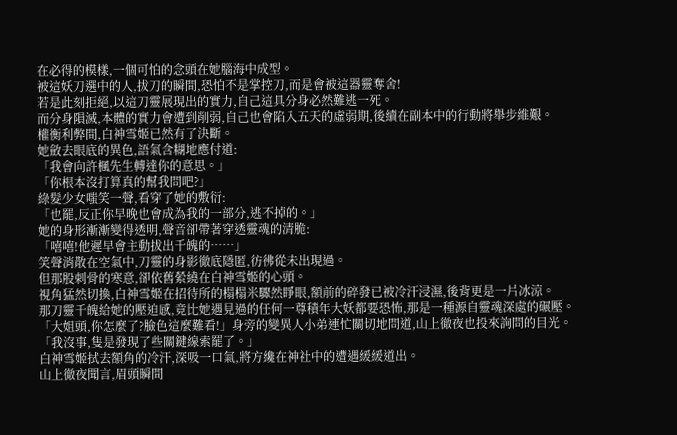在必得的模樣,一個可怕的念頭在她腦海中成型。
被這妖刀選中的人,拔刀的瞬間,恐怕不是掌控刀,而是會被這器靈奪舍!
若是此刻拒絕,以這刀靈展現出的實力,自己這具分身必然難逃一死。
而分身隕滅,本體的實力會遭到削弱,自己也會陷入五天的虛弱期,後續在副本中的行動將舉步維艱。
權衡利弊間,白神雪姬已然有了決斷。
她斂去眼底的異色,語氣含糊地應付道:
「我會向許楓先生轉達你的意思。」
「你根本沒打算真的幫我問吧?」
綠髮少女嗤笑一聲,看穿了她的敷衍:
「也罷,反正你早晚也會成為我的一部分,逃不掉的。」
她的身形漸漸變得透明,聲音卻帶著穿透靈魂的清脆:
「嘻嘻!他遲早會主動拔出千魄的……」
笑聲消散在空氣中,刀靈的身影徹底隱匿,彷彿從未出現過。
但那股刺骨的寒意,卻依舊縈繞在白神雪姬的心頭。
視角猛然切換,白神雪姬在招待所的榻榻米驟然睜眼,額前的碎發已被冷汗浸濕,後背更是一片冰涼。
那刀靈千魄給她的壓迫感,竟比她遇見過的任何一尊積年大妖都要恐怖,那是一種源自靈魂深處的碾壓。
「大姐頭,你怎麼了?臉色這麼難看!」身旁的變異人小弟連忙關切地問道,山上徹夜也投來詢問的目光。
「我沒事,隻是發現了些關鍵線索罷了。」
白神雪姬拭去額角的冷汗,深吸一口氣,將方纔在神社中的遭遇緩緩道出。
山上徹夜聞言,眉頭瞬間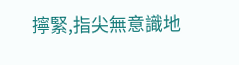擰緊,指尖無意識地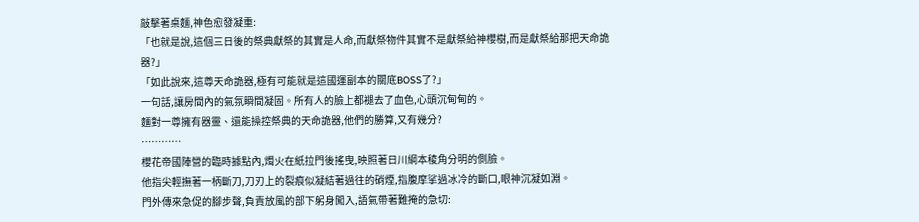敲擊著桌麵,神色愈發凝重:
「也就是說,這個三日後的祭典獻祭的其實是人命,而獻祭物件其實不是獻祭給神櫻樹,而是獻祭給那把天命詭器?」
「如此說來,這尊天命詭器,極有可能就是這國運副本的關底BOSS了?」
一句話,讓房間內的氣氛瞬間凝固。所有人的臉上都褪去了血色,心頭沉甸甸的。
麵對一尊擁有器靈、還能操控祭典的天命詭器,他們的勝算,又有幾分?
…………
櫻花帝國陣營的臨時據點內,燭火在紙拉門後搖曳,映照著日川綱本稜角分明的側臉。
他指尖輕撫著一柄斷刀,刀刃上的裂痕似凝結著過往的硝煙,指腹摩挲過冰冷的斷口,眼神沉凝如淵。
門外傳來急促的腳步聲,負責放風的部下躬身闖入,語氣帶著難掩的急切: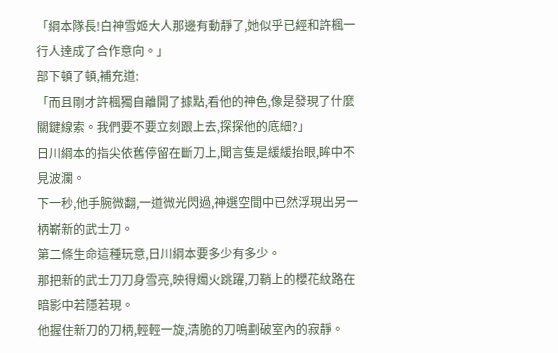「綱本隊長!白神雪姬大人那邊有動靜了,她似乎已經和許楓一行人達成了合作意向。」
部下頓了頓,補充道:
「而且剛才許楓獨自離開了據點,看他的神色,像是發現了什麼關鍵線索。我們要不要立刻跟上去,探探他的底細?」
日川綱本的指尖依舊停留在斷刀上,聞言隻是緩緩抬眼,眸中不見波瀾。
下一秒,他手腕微翻,一道微光閃過,神選空間中已然浮現出另一柄嶄新的武士刀。
第二條生命這種玩意,日川綱本要多少有多少。
那把新的武士刀刀身雪亮,映得燭火跳躍,刀鞘上的櫻花紋路在暗影中若隱若現。
他握住新刀的刀柄,輕輕一旋,清脆的刀鳴劃破室內的寂靜。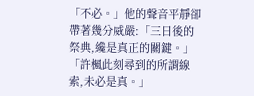「不必。」他的聲音平靜卻帶著幾分威嚴:「三日後的祭典,纔是真正的關鍵。」
「許楓此刻尋到的所謂線索,未必是真。」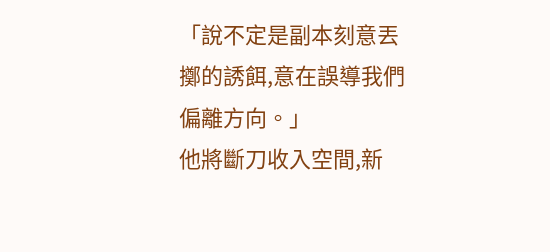「說不定是副本刻意丟擲的誘餌,意在誤導我們偏離方向。」
他將斷刀收入空間,新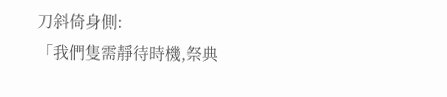刀斜倚身側:
「我們隻需靜待時機,祭典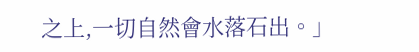之上,一切自然會水落石出。」